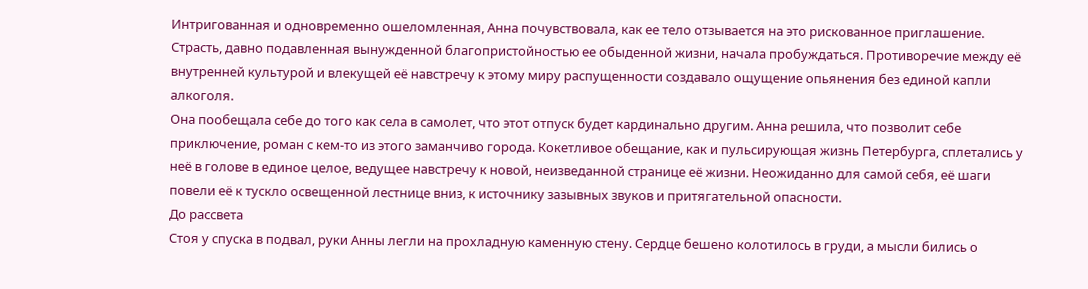Интригованная и одновременно ошеломленная, Анна почувствовала, как ее тело отзывается на это рискованное приглашение. Страсть, давно подавленная вынужденной благопристойностью ее обыденной жизни, начала пробуждаться. Противоречие между её внутренней культурой и влекущей её навстречу к этому миру распущенности создавало ощущение опьянения без единой капли алкоголя.
Она пообещала себе до того как села в самолет, что этот отпуск будет кардинально другим. Анна решила, что позволит себе приключение, роман с кем-то из этого заманчиво города. Кокетливое обещание, как и пульсирующая жизнь Петербурга, сплетались у неё в голове в единое целое, ведущее навстречу к новой, неизведанной странице её жизни. Неожиданно для самой себя, её шаги повели её к тускло освещенной лестнице вниз, к источнику зазывных звуков и притягательной опасности.
До рассвета
Стоя у спуска в подвал, руки Анны легли на прохладную каменную стену. Сердце бешено колотилось в груди, а мысли бились о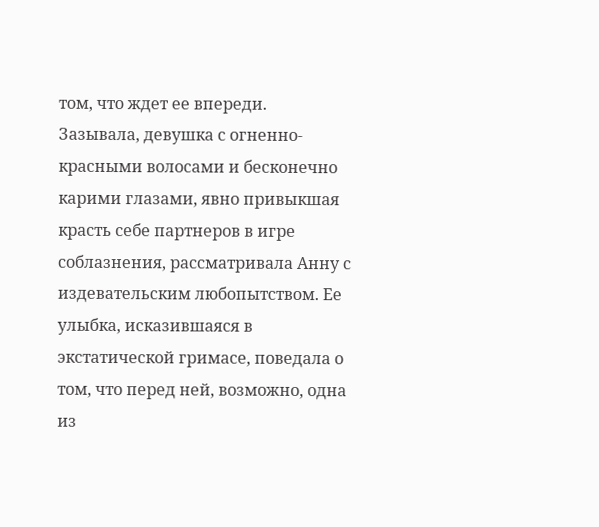том, что ждет ее впереди.
Зазывала, девушка с огненно-красными волосами и бесконечно карими глазами, явно привыкшая красть себе партнеров в игре соблазнения, рассматривала Анну с издевательским любопытством. Ее улыбка, исказившаяся в экстатической гримасе, поведала о том, что перед ней, возможно, одна из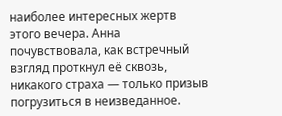наиболее интересных жертв этого вечера. Анна почувствовала, как встречный взгляд проткнул её сквозь, никакого страха — только призыв погрузиться в неизведанное.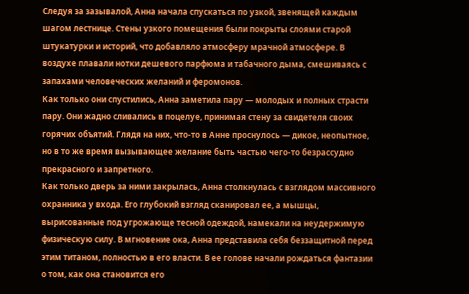Следуя за зазывалой, Анна начала спускаться по узкой, звенящей каждым шагом лестнице. Стены узкого помещения были покрыты слоями старой штукатурки и историй, что добавляло атмосферу мрачной атмосфере. В воздухе плавали нотки дешевого парфюма и табачного дыма, смешиваясь с запахами человеческих желаний и феромонов.
Как только они спустились, Анна заметила пару — молодых и полных страсти пару. Они жадно сливались в поцелуе, принимая стену за свидетеля своих горячих объятий. Глядя на них, что-то в Анне проснулось — дикое, неопытное, но в то же время вызывающее желание быть частью чего-то безрассудно прекрасного и запретного.
Как только дверь за ними закрылась, Анна столкнулась с взглядом массивного охранника у входа. Его глубокий взгляд сканировал ее, а мышцы, вырисованные под угрожающе тесной одеждой, намекали на неудержимую физическую силу. В мгновение ока, Анна представила себя беззащитной перед этим титаном, полностью в его власти. В ее голове начали рождаться фантазии о том, как она становится его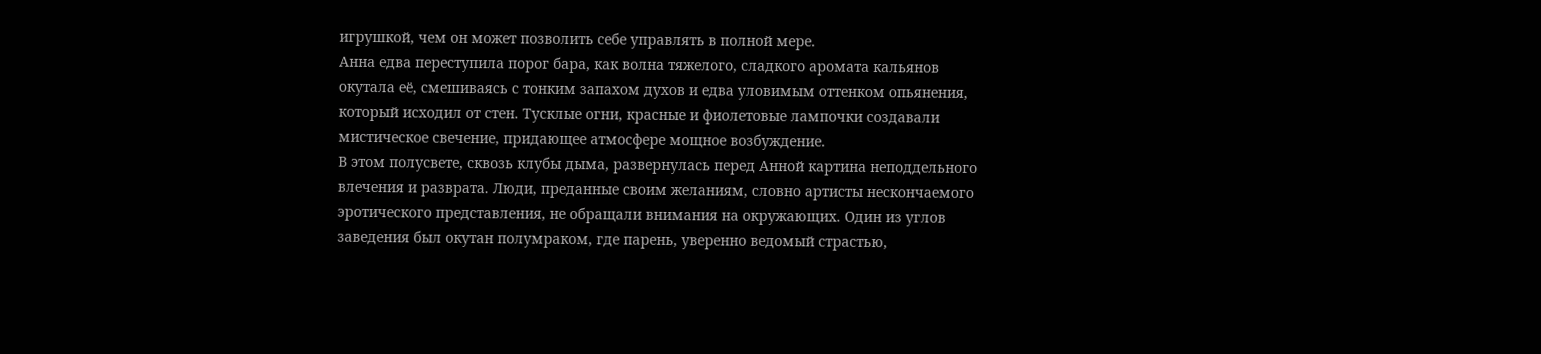игрушкой, чем он может позволить себе управлять в полной мере.
Анна едва переступила порог бара, как волна тяжелого, сладкого аромата кальянов окутала её, смешиваясь с тонким запахом духов и едва уловимым оттенком опьянения, который исходил от стен. Тусклые огни, красные и фиолетовые лампочки создавали мистическое свечение, придающее атмосфере мощное возбуждение.
В этом полусвете, сквозь клубы дыма, развернулась перед Анной картина неподдельного влечения и разврата. Люди, преданные своим желаниям, словно артисты нескончаемого эротического представления, не обращали внимания на окружающих. Один из углов заведения был окутан полумраком, где парень, уверенно ведомый страстью,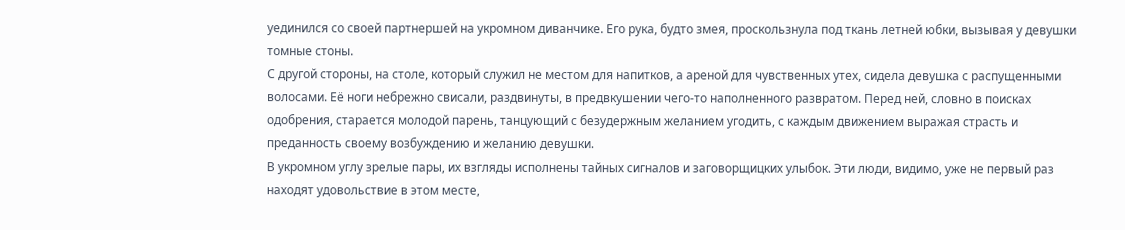уединился со своей партнершей на укромном диванчике. Его рука, будто змея, проскользнула под ткань летней юбки, вызывая у девушки томные стоны.
С другой стороны, на столе, который служил не местом для напитков, а ареной для чувственных утех, сидела девушка с распущенными волосами. Её ноги небрежно свисали, раздвинуты, в предвкушении чего-то наполненного развратом. Перед ней, словно в поисках одобрения, старается молодой парень, танцующий с безудержным желанием угодить, с каждым движением выражая страсть и преданность своему возбуждению и желанию девушки.
В укромном углу зрелые пары, их взгляды исполнены тайных сигналов и заговорщицких улыбок. Эти люди, видимо, уже не первый раз находят удовольствие в этом месте,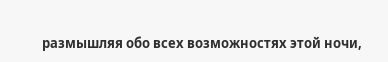размышляя обо всех возможностях этой ночи,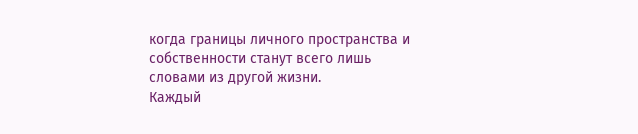когда границы личного пространства и собственности станут всего лишь словами из другой жизни.
Каждый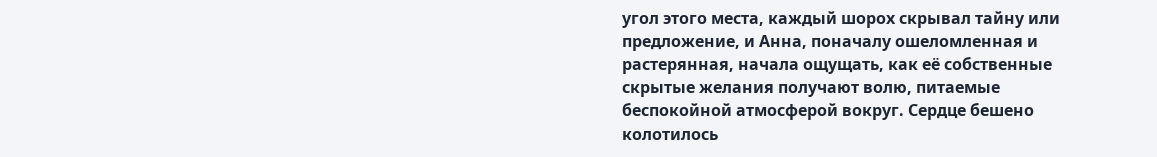угол этого места, каждый шорох скрывал тайну или предложение, и Анна, поначалу ошеломленная и растерянная, начала ощущать, как её собственные скрытые желания получают волю, питаемые беспокойной атмосферой вокруг. Сердце бешено колотилось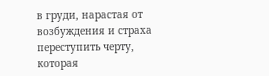в груди, нарастая от возбуждения и страха переступить черту, которая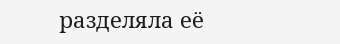разделяла её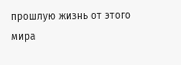прошлую жизнь от этого мира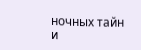ночных тайн и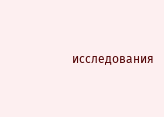исследования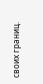своих границ.